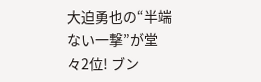大迫勇也の“半端ない一撃”が堂々2位! ブン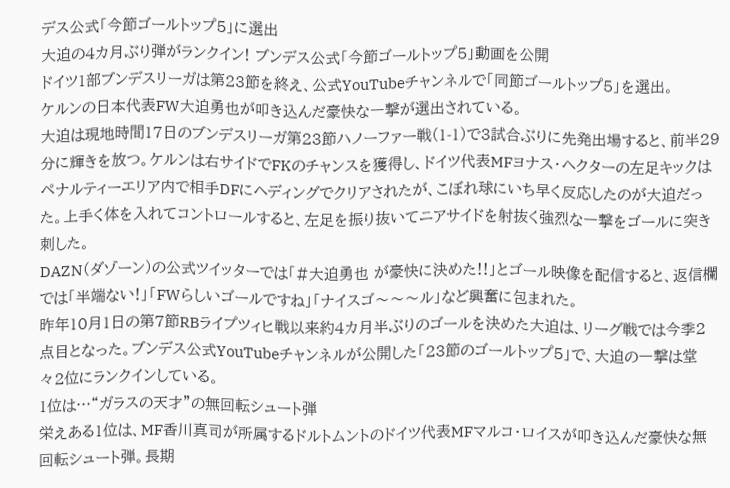デス公式「今節ゴールトップ5」に選出
大迫の4カ月ぶり弾がランクイン! ブンデス公式「今節ゴールトップ5」動画を公開
ドイツ1部ブンデスリーガは第23節を終え、公式YouTubeチャンネルで「同節ゴールトップ5」を選出。
ケルンの日本代表FW大迫勇也が叩き込んだ豪快な一撃が選出されている。
大迫は現地時間17日のブンデスリーガ第23節ハノーファー戦(1-1)で3試合ぶりに先発出場すると、前半29分に輝きを放つ。ケルンは右サイドでFKのチャンスを獲得し、ドイツ代表MFヨナス・ヘクターの左足キックはペナルティーエリア内で相手DFにヘディングでクリアされたが、こぼれ球にいち早く反応したのが大迫だった。上手く体を入れてコントロールすると、左足を振り抜いてニアサイドを射抜く強烈な一撃をゴールに突き刺した。
DAZN(ダゾーン)の公式ツイッターでは「#大迫勇也 が豪快に決めた!!」とゴール映像を配信すると、返信欄では「半端ない!」「FWらしいゴールですね」「ナイスゴ〜〜〜ル」など興奮に包まれた。
昨年10月1日の第7節RBライプツィヒ戦以来約4カ月半ぶりのゴールを決めた大迫は、リーグ戦では今季2点目となった。ブンデス公式YouTubeチャンネルが公開した「23節のゴールトップ5」で、大迫の一撃は堂々2位にランクインしている。
1位は…“ガラスの天才”の無回転シュート弾
栄えある1位は、MF香川真司が所属するドルトムントのドイツ代表MFマルコ・ロイスが叩き込んだ豪快な無回転シュート弾。長期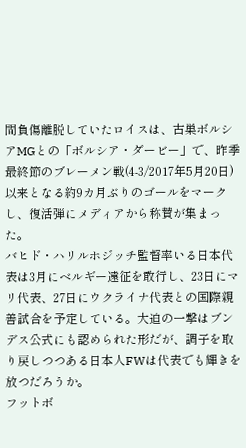間負傷離脱していたロイスは、古巣ボルシアMGとの「ボルシア・ダービー」で、昨季最終節のブレーメン戦(4-3/2017年5月20日)以来となる約9カ月ぶりのゴールをマークし、復活弾にメディアから称賛が集まった。
バヒド・ハリルホジッチ監督率いる日本代表は3月にベルギー遠征を敢行し、23日にマリ代表、27日にウクライナ代表との国際親善試合を予定している。大迫の一撃はブンデス公式にも認められた形だが、調子を取り戻しつつある日本人FWは代表でも輝きを放つだろうか。
フットボ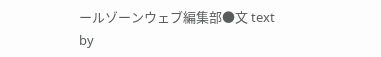ールゾーンウェブ編集部●文 text by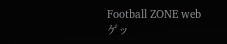Football ZONE web
ゲッ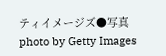ティイメージズ●写真 photo by Getty Images